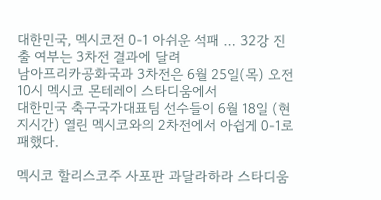대한민국, 멕시코전 0-1 아쉬운 석패 … 32강 진출 여부는 3차전 결과에 달려
남아프리카공화국과 3차전은 6월 25일(목) 오전 10시 멕시코 몬테레이 스타디움에서
대한민국 축구국가대표팀 선수들이 6월 18일 (현지시간) 열린 멕시코와의 2차전에서 아쉽게 0-1로 패했다.

멕시코 할리스코주 사포판 과달라하라 스타디움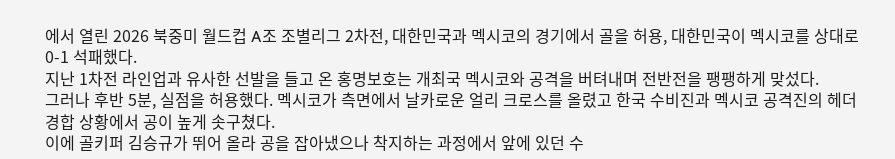에서 열린 2026 북중미 월드컵 A조 조별리그 2차전, 대한민국과 멕시코의 경기에서 골을 허용, 대한민국이 멕시코를 상대로 0-1 석패했다.
지난 1차전 라인업과 유사한 선발을 들고 온 홍명보호는 개최국 멕시코와 공격을 버텨내며 전반전을 팽팽하게 맞섰다.
그러나 후반 5분, 실점을 허용했다. 멕시코가 측면에서 날카로운 얼리 크로스를 올렸고 한국 수비진과 멕시코 공격진의 헤더 경합 상황에서 공이 높게 솟구쳤다.
이에 골키퍼 김승규가 뛰어 올라 공을 잡아냈으나 착지하는 과정에서 앞에 있던 수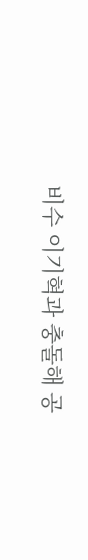비수 이기혁과 충돌해 공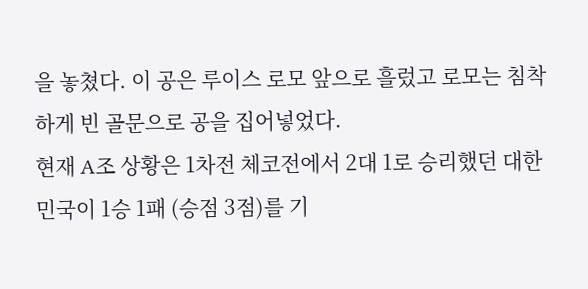을 놓쳤다. 이 공은 루이스 로모 앞으로 흘렀고 로모는 침착하게 빈 골문으로 공을 집어넣었다.
현재 A조 상황은 1차전 체코전에서 2대 1로 승리했던 대한민국이 1승 1패 (승점 3점)를 기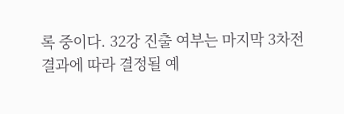록 중이다. 32강 진출 여부는 마지막 3차전 결과에 따라 결정될 예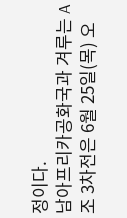정이다.
남아프리카공화국과 겨루는 A조 3차전은 6월 25일(목) 오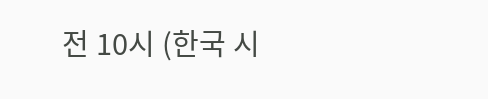전 10시 (한국 시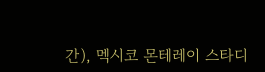간), 멕시코 몬테레이 스타디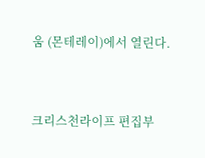움 (몬테레이)에서 열린다.


크리스천라이프 편집부